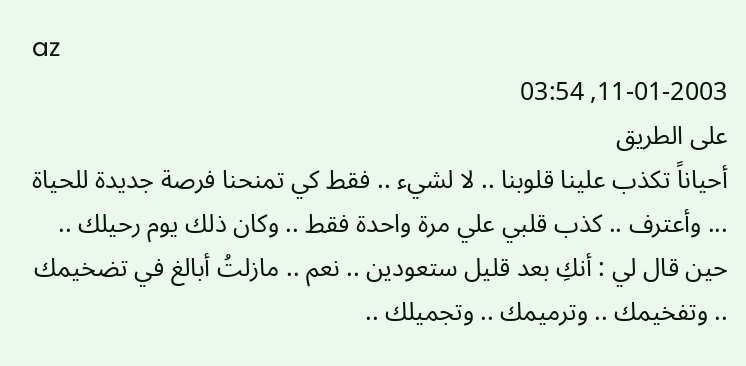az
11-01-2003, 03:54
على الطريق
أحياناً تكذب علينا قلوبنا .. لا لشيء .. فقط كي تمنحنا فرصة جديدة للحياة ... وأعترف .. كذب قلبي علي مرة واحدة فقط .. وكان ذلك يوم رحيلك .. حين قال لي : أنكِ بعد قليل ستعودين .. نعم .. مازلتُ أبالغ في تضخيمك .. وتفخيمك .. وترميمك .. وتجميلك ..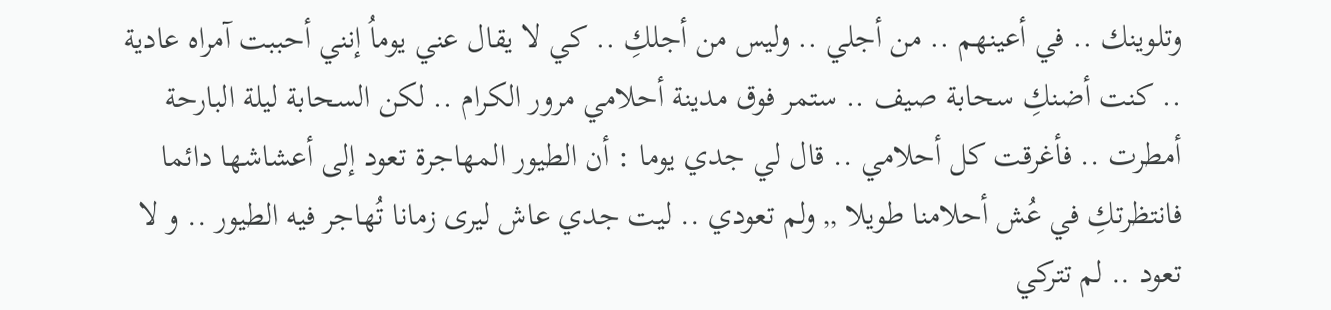وتلوينك .. في أعينهم .. من أجلي .. وليس من أجلكِ .. كي لا يقال عني يوماُ إنني أحببت آمراه عادية .. كنت أضنكِ سحابة صيف .. ستمر فوق مدينة أحلامي مرور الكرام .. لكن السحابة ليلة البارحة أمطرت .. فأغرقت كل أحلامي .. قال لي جدي يوما : أن الطيور المهاجرة تعود إلى أعشاشها دائما فانتظرتكِ في عُش أحلامنا طويلا ,, ولم تعودي .. ليت جدي عاش ليرى زمانا تُهاجر فيه الطيور .. و لا تعود .. لم تتركي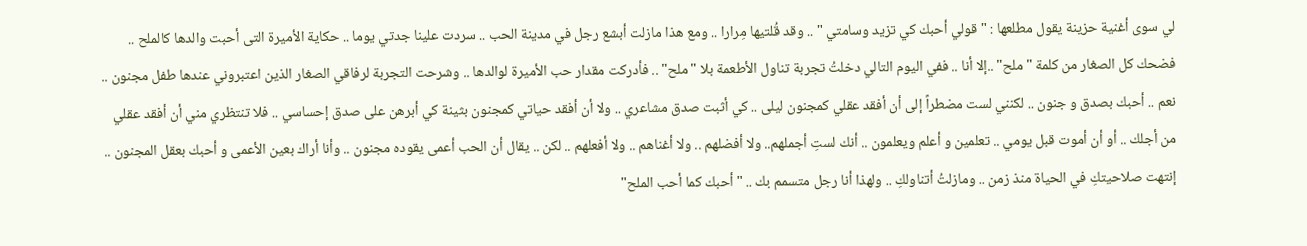لي سوى أغنية حزينة يقول مطلعها : " قولي أحبك كي تزيد وسامتي " .. وقد قُلتيها مِرارا .. ومع هذا مازلت أبشع رجل في مدينة الحب .. سردت علينا جدتي يوما .. حكاية الأميرة التى أحبت والدها كالملح .. فضحك كل الصغار من كلمة "ملح" ..إلا أنا .. ففي اليوم التالي دخلتُ تجربة تناول الأطعمة بلا "ملح" .. فأدركت مقدار حب الأميرة لوالدها .. وشرحت التجربة لرفاقي الصغار الذين اعتبروني عندها طفل مجنون .. نعم .. أحبك بصدق و جنون .. لكنني لست مضطراً إلى أن أفقد عقلي كمجنون ليلى .. كي أثبت صدق مشاعري .. ولا أن أفقد حياتي كمجنون بثينة كي أبرهن على صدق إحساسي .. فلا تنتظري مني أن أفقد عقلي من أجلك .. أو أن أموت قبل يومي .. تعلمين و أعلم ويعلمون .. أنك لستِ أجملهم.. ولا أفضلهم .. ولا أغناهم .. ولا أفعلهم .. لكن .. يقال أن الحب أعمى يقوده مجنون .. وأنا أراك بعين الأعمى و أحبك بعقل المجنون .. إنتهت صلاحيتكِ في الحياة منذ زمن .. ومازلتُ أتناولكِ .. ولهذا أنا رجل متسمم بك .. "أحبك كما أحب الملح"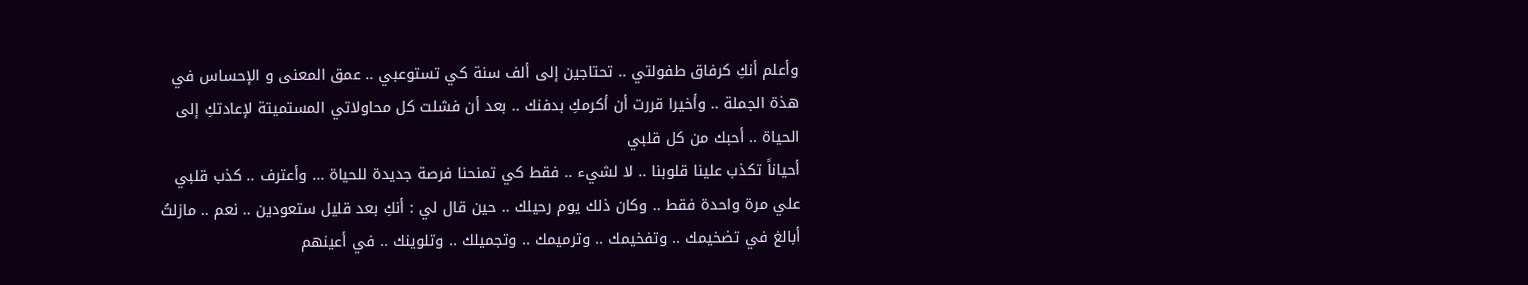وأعلم أنكِ كرفاق طفولتي .. تحتاجين إلى ألف سنة كي تستوعبي .. عمق المعنى و الإحساس في هذة الجملة .. وأخيرا قررت أن أكرمكِ بدفنك .. بعد أن فشلت كل محاولاتي المستميتة لإعادتكِ إلى الحياة .. أحبك من كل قلبي
أحياناً تكذب علينا قلوبنا .. لا لشيء .. فقط كي تمنحنا فرصة جديدة للحياة ... وأعترف .. كذب قلبي علي مرة واحدة فقط .. وكان ذلك يوم رحيلك .. حين قال لي : أنكِ بعد قليل ستعودين .. نعم .. مازلتُ أبالغ في تضخيمك .. وتفخيمك .. وترميمك .. وتجميلك .. وتلوينك .. في أعينهم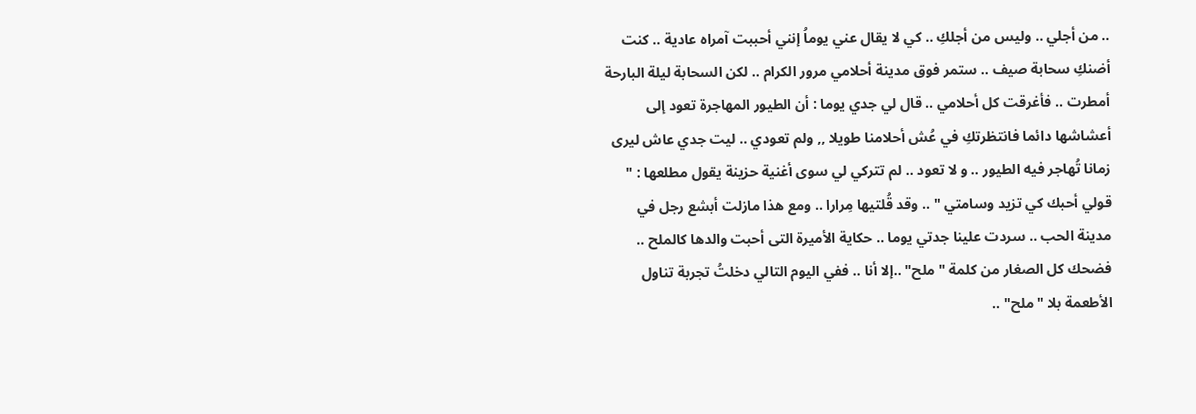.. من أجلي .. وليس من أجلكِ .. كي لا يقال عني يوماُ إنني أحببت آمراه عادية .. كنت أضنكِ سحابة صيف .. ستمر فوق مدينة أحلامي مرور الكرام .. لكن السحابة ليلة البارحة أمطرت .. فأغرقت كل أحلامي .. قال لي جدي يوما : أن الطيور المهاجرة تعود إلى أعشاشها دائما فانتظرتكِ في عُش أحلامنا طويلا ,, ولم تعودي .. ليت جدي عاش ليرى زمانا تُهاجر فيه الطيور .. و لا تعود .. لم تتركي لي سوى أغنية حزينة يقول مطلعها : " قولي أحبك كي تزيد وسامتي " .. وقد قُلتيها مِرارا .. ومع هذا مازلت أبشع رجل في مدينة الحب .. سردت علينا جدتي يوما .. حكاية الأميرة التى أحبت والدها كالملح .. فضحك كل الصغار من كلمة "ملح" ..إلا أنا .. ففي اليوم التالي دخلتُ تجربة تناول الأطعمة بلا "ملح" ..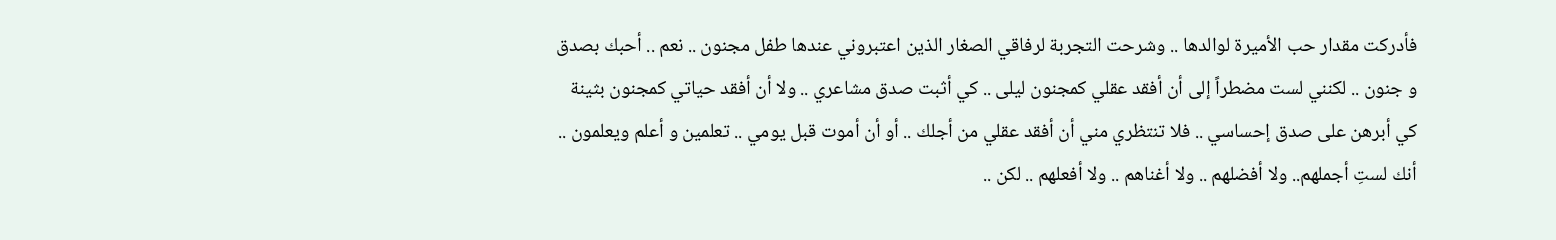فأدركت مقدار حب الأميرة لوالدها .. وشرحت التجربة لرفاقي الصغار الذين اعتبروني عندها طفل مجنون .. نعم .. أحبك بصدق و جنون .. لكنني لست مضطراً إلى أن أفقد عقلي كمجنون ليلى .. كي أثبت صدق مشاعري .. ولا أن أفقد حياتي كمجنون بثينة كي أبرهن على صدق إحساسي .. فلا تنتظري مني أن أفقد عقلي من أجلك .. أو أن أموت قبل يومي .. تعلمين و أعلم ويعلمون .. أنك لستِ أجملهم.. ولا أفضلهم .. ولا أغناهم .. ولا أفعلهم .. لكن ..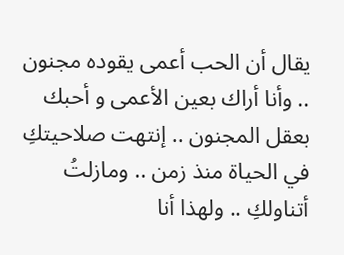يقال أن الحب أعمى يقوده مجنون .. وأنا أراك بعين الأعمى و أحبك بعقل المجنون .. إنتهت صلاحيتكِ في الحياة منذ زمن .. ومازلتُ أتناولكِ .. ولهذا أنا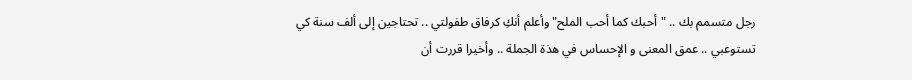رجل متسمم بك .. "أحبك كما أحب الملح" وأعلم أنكِ كرفاق طفولتي .. تحتاجين إلى ألف سنة كي تستوعبي .. عمق المعنى و الإحساس في هذة الجملة .. وأخيرا قررت أن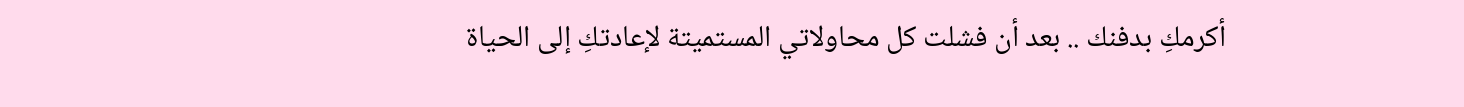أكرمكِ بدفنك .. بعد أن فشلت كل محاولاتي المستميتة لإعادتكِ إلى الحياة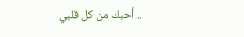.. أحبك من كل قلبي